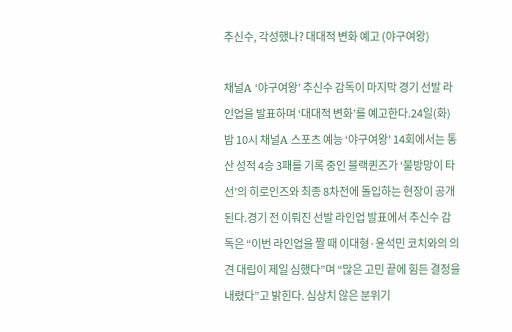추신수, 각성했나? 대대적 변화 예고 (야구여왕)

채널A ‘야구여왕’ 추신수 감독이 마지막 경기 선발 라인업을 발표하며 ‘대대적 변화’를 예고한다.24일(화) 밤 10시 채널A 스포츠 예능 ‘야구여왕’ 14회에서는 통산 성적 4승 3패를 기록 중인 블랙퀸즈가 ‘불방망이 타선’의 히로인즈와 최종 8차전에 돌입하는 현장이 공개된다.경기 전 이뤄진 선발 라인업 발표에서 추신수 감독은 “이번 라인업을 짤 때 이대형·윤석민 코치와의 의견 대립이 제일 심했다”며 “많은 고민 끝에 힘든 결정을 내렸다”고 밝힌다. 심상치 않은 분위기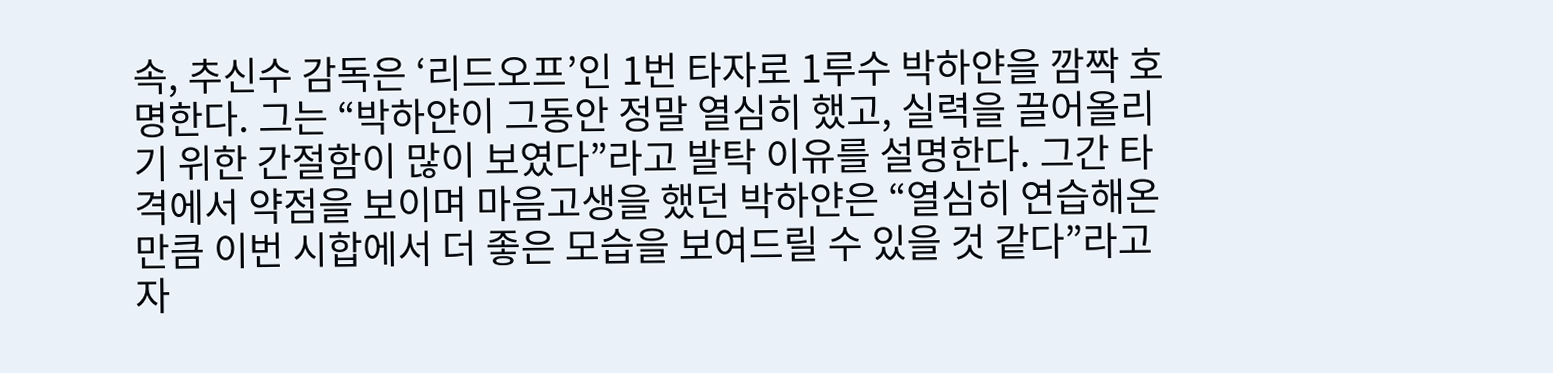속, 추신수 감독은 ‘리드오프’인 1번 타자로 1루수 박하얀을 깜짝 호명한다. 그는 “박하얀이 그동안 정말 열심히 했고, 실력을 끌어올리기 위한 간절함이 많이 보였다”라고 발탁 이유를 설명한다. 그간 타격에서 약점을 보이며 마음고생을 했던 박하얀은 “열심히 연습해온 만큼 이번 시합에서 더 좋은 모습을 보여드릴 수 있을 것 같다”라고 자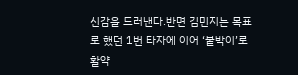신감을 드러낸다.반면 김민지는 목표로 했던 1번 타자에 이어 ‘붙박이’로 활약